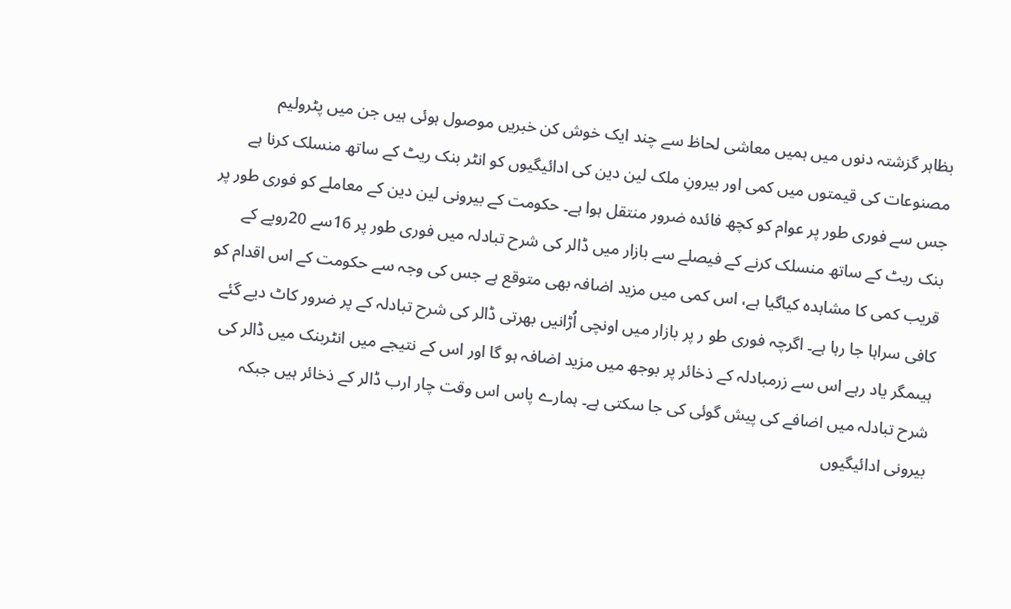بظاہر گزشتہ دنوں میں ہمیں معاشی لحاظ سے چند ایک خوش کن خبریں موصول ہوئی ہیں جن میں پٹرولیم مصنوعات کی قیمتوں میں کمی اور بیرونِ ملک لین دین کی ادائیگیوں کو انٹر بنک ریٹ کے ساتھ منسلک کرنا ہے جس سے فوری طور پر عوام کو کچھ فائدہ ضرور منتقل ہوا ہے۔ حکومت کے بیرونی لین دین کے معاملے کو فوری طور پر بنک ریٹ کے ساتھ منسلک کرنے کے فیصلے سے بازار میں ڈالر کی شرح تبادلہ میں فوری طور پر 16سے 20روپے کے قریب کمی کا مشاہدہ کیاگیا ہے، اس کمی میں مزید اضافہ بھی متوقع ہے جس کی وجہ سے حکومت کے اس اقدام کو کافی سراہا جا رہا ہے۔ اگرچہ فوری طو ر پر بازار میں اونچی اُڑانیں بھرتی ڈالر کی شرح تبادلہ کے پر ضرور کاٹ دیے گئے ہیںمگر یاد رہے اس سے زرمبادلہ کے ذخائر پر بوجھ میں مزید اضافہ ہو گا اور اس کے نتیجے میں انٹربنک میں ڈالر کی شرح تبادلہ میں اضافے کی پیش گوئی کی جا سکتی ہے۔ ہمارے پاس اس وقت چار ارب ڈالر کے ذخائر ہیں جبکہ بیرونی ادائیگیوں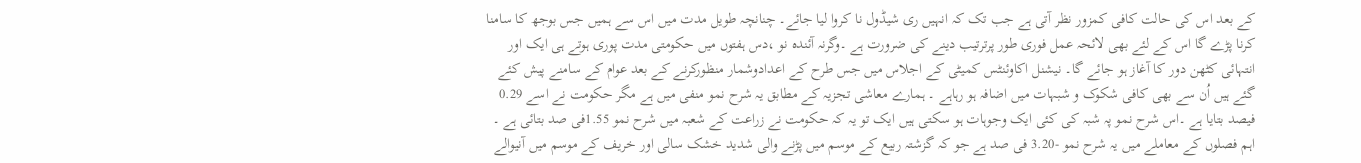کے بعد اس کی حالت کافی کمزور نظر آتی ہے جب تک کہ انہیں ری شیڈول نا کروا لیا جائے۔ چنانچہ طویل مدت میں اس سے ہمیں جس بوجھ کا سامنا کرنا پڑے گا اس کے لئے بھی لائحہ عمل فوری طور پرترتیب دینے کی ضرورت ہے ۔وگرنہ آئندہ نو ،دس ہفتوں میں حکومتی مدت پوری ہوتے ہی ایک اور انتہائی کٹھن دور کا آغاز ہو جائے گا۔ نیشنل اکاوئنٹس کمیٹی کے اجلاس میں جس طرح کے اعدادوشمار منظورکرنے کے بعد عوام کے سامنے پیش کئے گئے ہیں اُن سے بھی کافی شکوک و شبہات میں اضافہ ہو رہاہے ۔ ہمارے معاشی تجزیہ کے مطابق یہ شرح نمو منفی میں ہے مگر حکومت نے اسے 0.29 فیصد بتایا ہے ۔اس شرح نمو پہ شبہ کی کئی ایک وجوہات ہو سکتی ہیں ایک تو یہ کہ حکومت نے زراعت کے شعبہ میں شرح نمو 1.55فی صد بتائی ہے ۔ اہم فصلوں کے معاملے میں یہ شرح نمو -3.20 فی صد ہے جو کہ گزشتہ ربیع کے موسم میں پڑنے والی شدید خشک سالی اور خریف کے موسم میں آنیوالے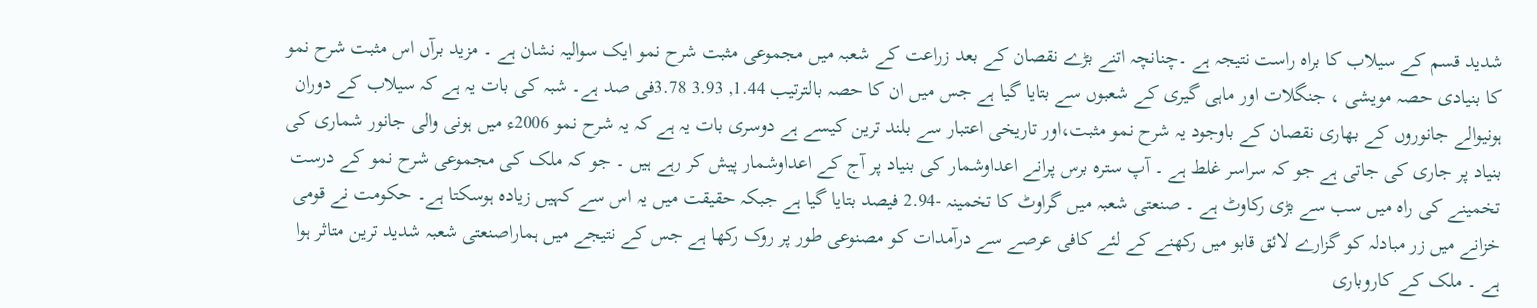شدید قسم کے سیلاب کا براہ راست نتیجہ ہے ۔چنانچہ اتنے بڑے نقصان کے بعد زراعت کے شعبہ میں مجموعی مثبت شرح نمو ایک سوالیہ نشان ہے ۔ مزید برآں اس مثبت شرح نمو کا بنیادی حصہ مویشی ، جنگلات اور ماہی گیری کے شعبوں سے بتایا گیا ہے جس میں ان کا حصہ بالترتیب 1.44, 3.93 3.78فی صد ہے۔ شبہ کی بات یہ ہے کہ سیلاب کے دوران ہونیوالے جانوروں کے بھاری نقصان کے باوجود یہ شرح نمو مثبت،اور تاریخی اعتبار سے بلند ترین کیسے ہے دوسری بات یہ ہے کہ یہ شرح نمو 2006ء میں ہونی والی جانور شماری کی بنیاد پر جاری کی جاتی ہے جو کہ سراسر غلط ہے ۔ آپ سترہ برس پرانے اعداوشمار کی بنیاد پر آج کے اعداوشمار پیش کر رہے ہیں ۔ جو کہ ملک کی مجموعی شرح نمو کے درست تخمینے کی راہ میں سب سے بڑی رکاوٹ ہے ۔ صنعتی شعبہ میں گراوٹ کا تخمینہ -2.94 فیصد بتایا گیا ہے جبکہ حقیقت میں یہ اس سے کہیں زیادہ ہوسکتا ہے۔ حکومت نے قومی خزانے میں زر مبادلہ کو گزارے لائق قابو میں رکھنے کے لئے کافی عرصے سے درآمدات کو مصنوعی طور پر روک رکھا ہے جس کے نتیجے میں ہماراصنعتی شعبہ شدید ترین متاثر ہوا ہے ۔ ملک کے کاروباری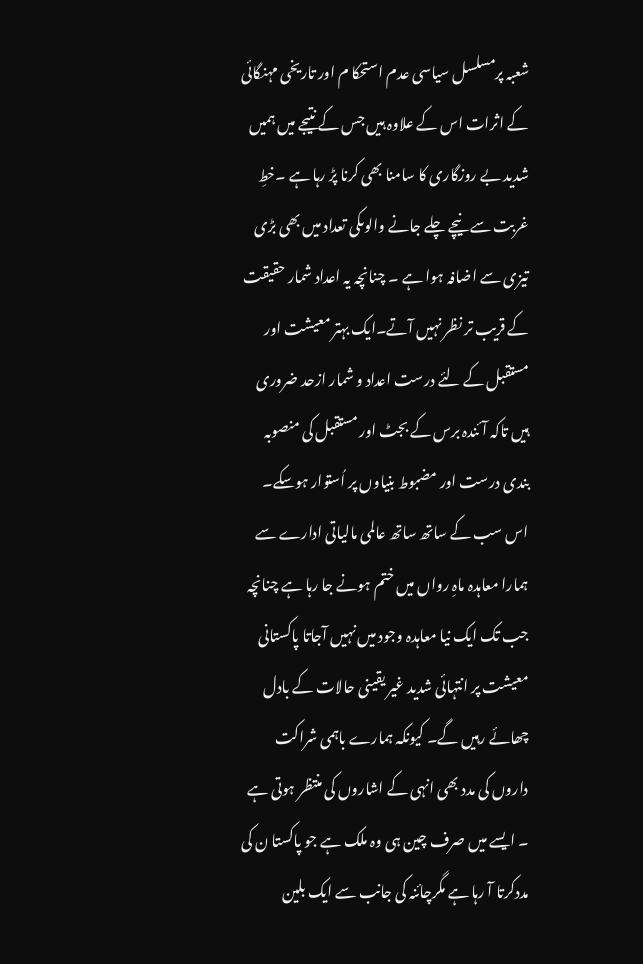شعبہ پرمسلسل سیاسی عدم استحکا م اور تاریخی مہنگائی کے اثرات اس کے علاوہ ہیں جس کے نتیجے میں ہمیں شدید بے روزگاری کا سامنا بھی کرنا پڑ رہا ہے ۔خطِ غربت سے نیچے چلے جانے والوںکی تعداد میں بھی بڑی تیزی سے اضافہ ہوا ہے ۔ چنانچہ یہ اعداد شمار حقیقت کے قریب تر نظر نہیں آتے۔ایک بہتر معیشت اور مستقبل کے لئے درست اعداد و شمار ازحد ضروری ہیں تاکہ آئندہ برس کے بجٹ اور مستقبل کی منصوبہ بندی درست اور مضبوط بنیاوں پر اُستوار ہوسکے۔ اس سب کے ساتھ ساتھ عالمی مالیاتی ادارے سے ہمارا معاہدہ ماہِ رواں میں ختم ہونے جا رہا ہے چنانچہ جب تک ایک نیا معاہدہ وجود میں نہیں آجاتا پاکستانی معیشت پر انتہائی شدید غیر یقینی حالات کے بادل چھائے رہیں گے۔ کیونکہ ہمارے باہمی شراکت داروں کی مدد بھی انہی کے اشاروں کی منتظر ہوتی ہے ۔ ایسے میں صرف چین ہی وہ ملک ہے جو پاکستا ن کی مددکرتا آ رہا ہے مگرچائنہ کی جانب سے ایک بلین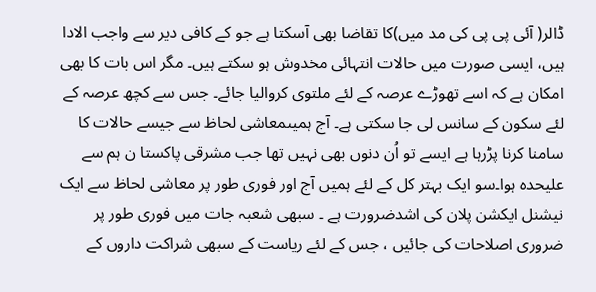ڈالر( آئی پی پی کی مد میں)کا تقاضا بھی آسکتا ہے جو کے کافی دیر سے واجب الادا ہیں، ایسی صورت میں حالات انتہائی مخدوش ہو سکتے ہیں۔ مگر اس بات کا بھی امکان ہے کہ اسے تھوڑے عرصہ کے لئے ملتوی کروالیا جائے۔ جس سے کچھ عرصہ کے لئے سکون کے سانس لی جا سکتی ہے۔ آج ہمیںمعاشی لحاظ سے جیسے حالات کا سامنا کرنا پڑرہا ہے ایسے تو اُن دنوں بھی نہیں تھا جب مشرقی پاکستا ن ہم سے علیحدہ ہوا۔سو ایک بہتر کل کے لئے ہمیں آج اور فوری طور پر معاشی لحاظ سے ایک نیشنل ایکشن پلان کی اشدضرورت ہے ۔ سبھی شعبہ جات میں فوری طور پر ضروری اصلاحات کی جائیں ، جس کے لئے ریاست کے سبھی شراکت داروں کے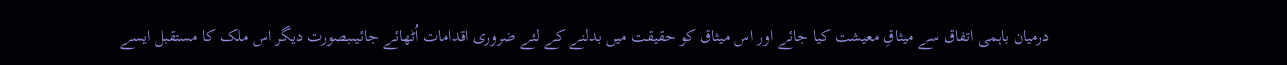درمیان باہمی اتفاق سے میثاقِ معیشت کیا جائے اور اس میثاق کو حقیقت میں بدلنے کے لئے ضروری اقدامات اُٹھائے جائیںبصورت دیگر اس ملک کا مستقبل ایسے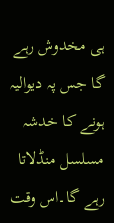ہی مخدوش رہے گا جس پہ دیوالیہ ہونے کا خدشہ مسلسل منڈلاتا رہے گا۔اس وقت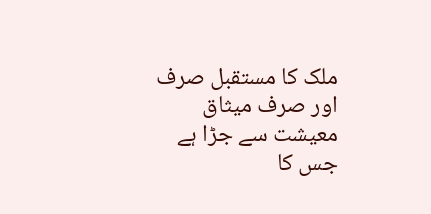ملک کا مستقبل صرف اور صرف میثاق معیشت سے جڑا ہے جس کا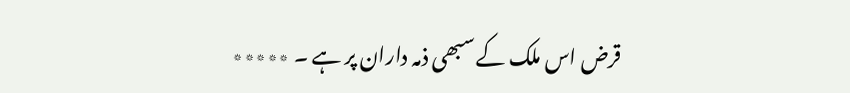قرض اس ملک کے سبھی ذمہ داران پر ہے ۔ ٭٭٭٭٭